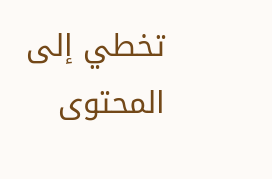تخطي إلى المحتوى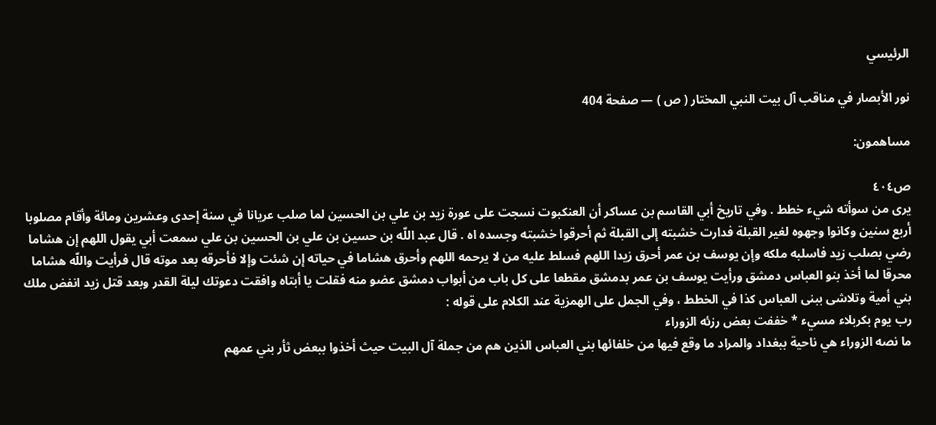الرئيسي

نور الأبصار في مناقب آل بيت النبي المختار ( ص ) — صفحة 404

مساهمون:

ص٤٠٤
يرى من سوأته شيء خطط . وفي تاريخ أبي القاسم بن عساكر أن العنكبوت نسجت على عورة زيد بن علي بن الحسين لما صلب عريانا في سنة إحدى وعشرين ومائة وأقام مصلوبا أربع سنين وكانوا وجهوه لغير القبلة فدارت خشبته إلى القبلة ثم أحرقوا خشبته وجسده اه . قال عبد اللّه بن حسين بن علي بن الحسين بن علي سمعت أبي يقول اللهم إن هشاما رضي بصلب زيد فاسلبه ملكه وإن يوسف بن عمر أحرق زيدا اللهم فسلط عليه من لا يرحمه اللهم وأحرق هشاما في حياته إن شئت وإلا فأحرقه بعد موته قال فرأيت واللّه هشاما محرقا لما أخذ بنو العباس دمشق ورأيت يوسف بن عمر بدمشق مقطعا على كل باب من أبواب دمشق عضو منه فقلت يا أبتاه وافقت دعوتك ليلة القدر وبعد قتل زيد انفض ملك بني أمية وتلاشى ببنى العباس كذا في الخطط ، وفي الجمل على الهمزية عند الكلام على قوله :
رب يوم بكربلاء مسيء * خففت بعض رزئه الزوراء
ما نصه الزوراء هي ناحية ببغداد والمراد ما وقع فيها من خلفائها بني العباس الذين هم من جملة آل البيت حيث أخذوا ببعض ثأر بني عمهم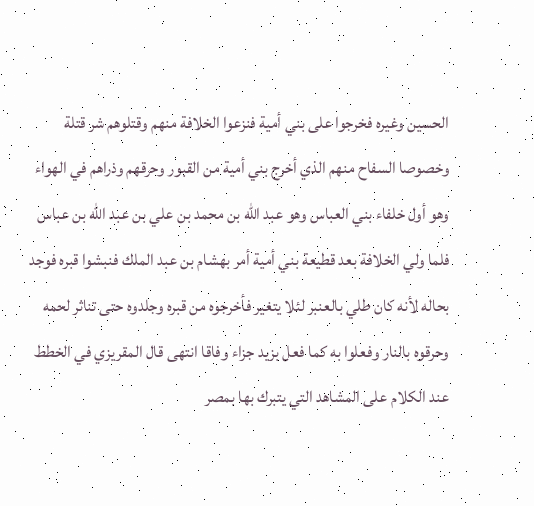الحسين وغيره فخرجوا على بني أمية فنزعوا الخلافة منهم وقتلوهم شر قتلة وخصوصا السفاح منهم الذي أخرج بني أمية من القبور وحرقهم وذراهم في الهواء وهو أول خلفاء بني العباس وهو عبد اللّه بن محمد بن علي بن عبد اللّه بن عباس فلما ولي الخلافة بعد قطيعة بني أمية أمر بهشام بن عبد الملك فنبشوا قبره فوجد بحاله لأنه كان طلي بالعنبر لئلا يتغير فأخرجوه من قبره وجلدوه حتى تناثر لحمه وحرقوه بالنار وفعلوا به كما فعل بزيد جزاء وفاقا انتهى قال المقريزي في الخطط عند الكلام على المشاهد التي يتبرك بها بمصر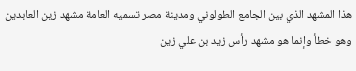هذا المشهد الذي بين الجامع الطولوني ومدينة مصر تسميه العامة مشهد زين العابدين وهو خطأ وإنما هو مشهد رأس زيد بن علي زين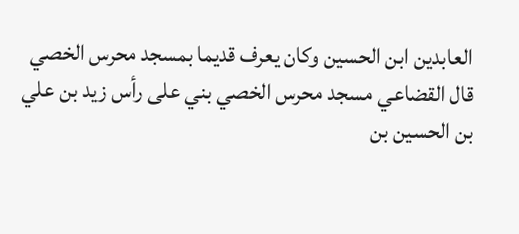العابدين ابن الحسين وكان يعرف قديما بمسجد محرس الخصي قال القضاعي مسجد محرس الخصي بني على رأس زيد بن علي بن الحسين بن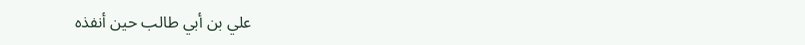علي بن أبي طالب حين أنفذه